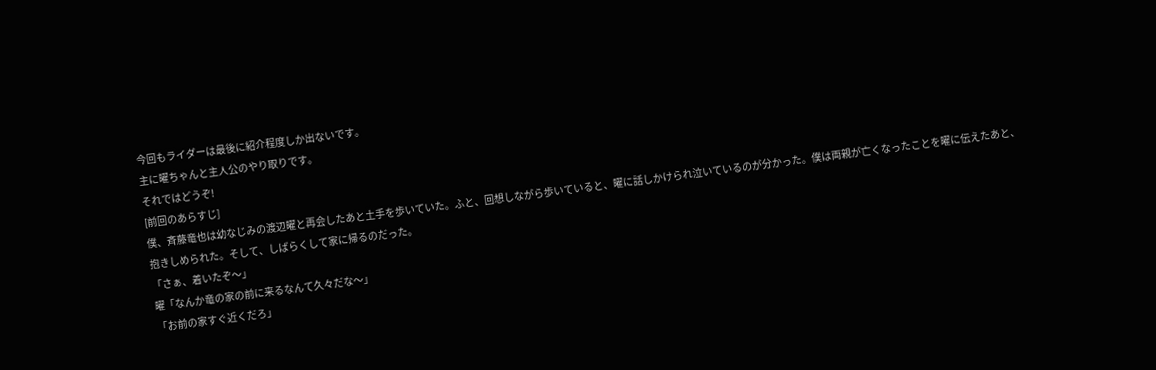今回もライダーは最後に紹介程度しか出ないです。
主に曜ちゃんと主人公のやり取りです。
それではどうぞ!
[前回のあらすじ]
僕、斉藤竜也は幼なじみの渡辺曜と再会したあと土手を歩いていた。ふと、回想しながら歩いていると、曜に話しかけられ泣いているのが分かった。僕は両親が亡くなったことを曜に伝えたあと、抱きしめられた。そして、しばらくして家に帰るのだった。
「さぁ、着いたぞ〜」
曜「なんか竜の家の前に来るなんて久々だな〜」
「お前の家すぐ近くだろ」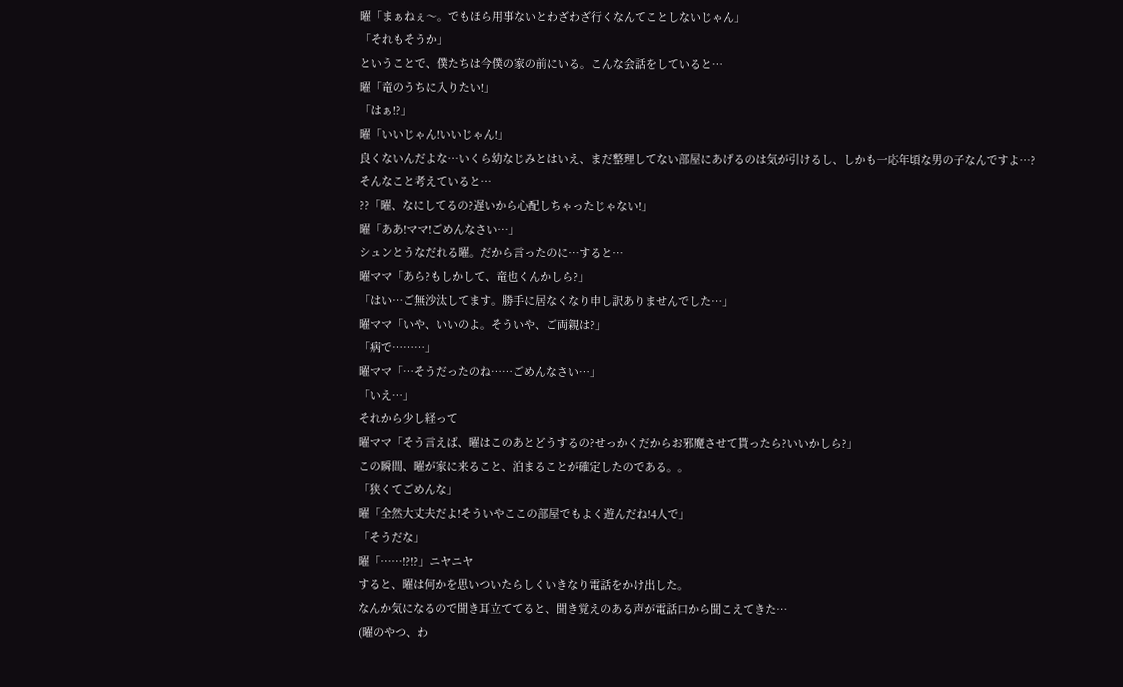曜「まぁねぇ〜。でもほら用事ないとわざわざ行くなんてことしないじゃん」
「それもそうか」
ということで、僕たちは今僕の家の前にいる。こんな会話をしていると…
曜「竜のうちに入りたい!」
「はぁ!?」
曜「いいじゃん!いいじゃん!」
良くないんだよな…いくら幼なじみとはいえ、まだ整理してない部屋にあげるのは気が引けるし、しかも一応年頃な男の子なんですよ…?
そんなこと考えていると…
??「曜、なにしてるの?遅いから心配しちゃったじゃない!」
曜「ああ!ママ!ごめんなさい…」
シュンとうなだれる曜。だから言ったのに…すると…
曜ママ「あら?もしかして、竜也くんかしら?」
「はい…ご無沙汰してます。勝手に居なくなり申し訳ありませんでした…」
曜ママ「いや、いいのよ。そういや、ご両親は?」
「病で………」
曜ママ「…そうだったのね……ごめんなさい…」
「いえ…」
それから少し経って
曜ママ「そう言えば、曜はこのあとどうするの?せっかくだからお邪魔させて貰ったら?いいかしら?」
この瞬間、曜が家に来ること、泊まることが確定したのである。。
「狭くてごめんな」
曜「全然大丈夫だよ!そういやここの部屋でもよく遊んだね!4人で」
「そうだな」
曜「……!?!?」ニヤニヤ
すると、曜は何かを思いついたらしくいきなり電話をかけ出した。
なんか気になるので聞き耳立ててると、聞き覚えのある声が電話口から聞こえてきた…
(曜のやつ、わ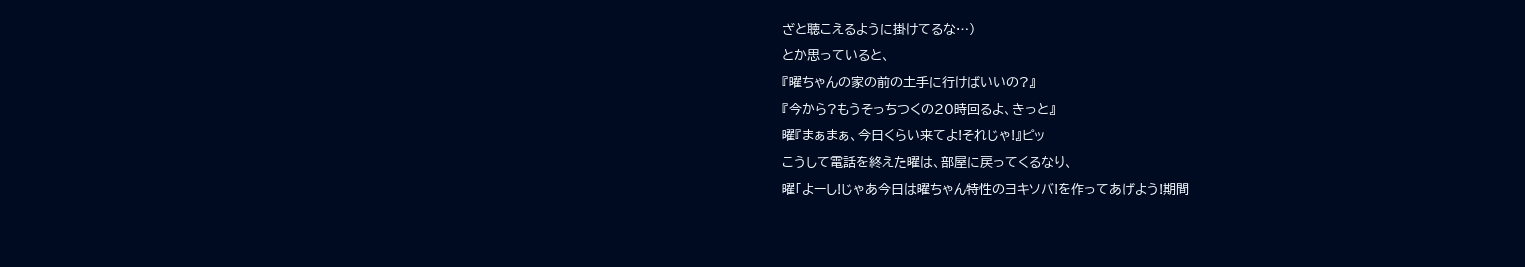ざと聴こえるように掛けてるな…)
とか思っていると、
『曜ちゃんの家の前の土手に行けばいいの?』
『今から?もうそっちつくの20時回るよ、きっと』
曜『まぁまぁ、今日くらい来てよ!それじゃ!』ピッ
こうして電話を終えた曜は、部屋に戻ってくるなり、
曜「よーし!じゃあ今日は曜ちゃん特性のヨキソバ!を作ってあげよう!期間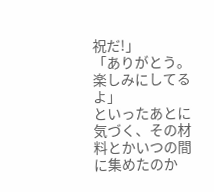祝だ!」
「ありがとう。楽しみにしてるよ」
といったあとに気づく、その材料とかいつの間に集めたのか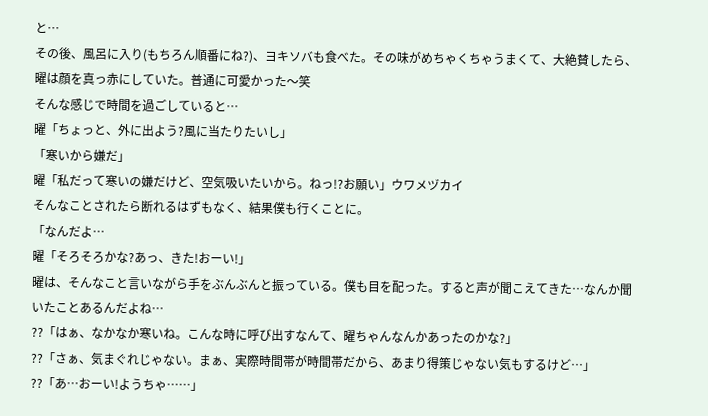と…
その後、風呂に入り(もちろん順番にね?)、ヨキソバも食べた。その味がめちゃくちゃうまくて、大絶賛したら、曜は顔を真っ赤にしていた。普通に可愛かった〜笑
そんな感じで時間を過ごしていると…
曜「ちょっと、外に出よう?風に当たりたいし」
「寒いから嫌だ」
曜「私だって寒いの嫌だけど、空気吸いたいから。ねっ!?お願い」ウワメヅカイ
そんなことされたら断れるはずもなく、結果僕も行くことに。
「なんだよ…
曜「そろそろかな?あっ、きた!おーい!」
曜は、そんなこと言いながら手をぶんぶんと振っている。僕も目を配った。すると声が聞こえてきた…なんか聞いたことあるんだよね…
??「はぁ、なかなか寒いね。こんな時に呼び出すなんて、曜ちゃんなんかあったのかな?」
??「さぁ、気まぐれじゃない。まぁ、実際時間帯が時間帯だから、あまり得策じゃない気もするけど…」
??「あ…おーい!ようちゃ……」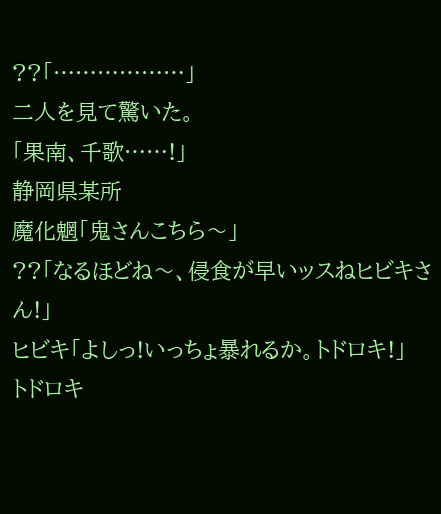??「………………」
二人を見て驚いた。
「果南、千歌……!」
静岡県某所
魔化魍「鬼さんこちら〜」
??「なるほどね〜、侵食が早いッスねヒビキさん!」
ヒビキ「よしっ!いっちょ暴れるか。トドロキ!」
トドロキ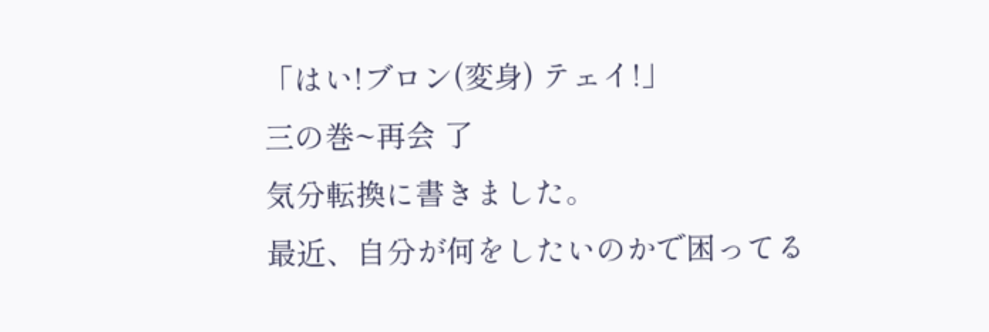「はい!ブロン(変身) テェイ!」
三の巻~再会 了
気分転換に書きました。
最近、自分が何をしたいのかで困ってる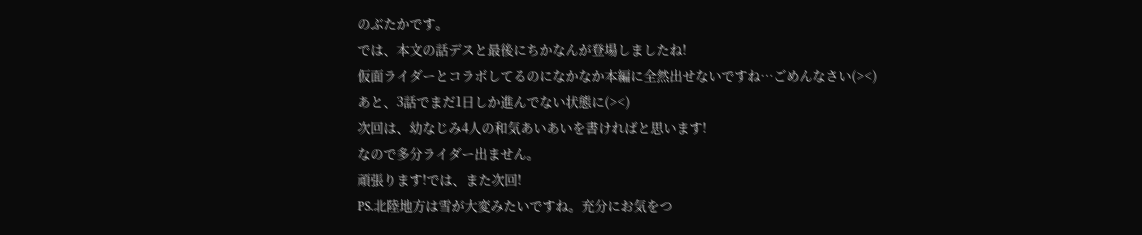のぶたかです。
では、本文の話デスと最後にちかなんが登場しましたね!
仮面ライダーとコラボしてるのになかなか本編に全然出せないですね…ごめんなさい(><)
あと、3話でまだ1日しか進んでない状態に(><)
次回は、幼なじみ4人の和気あいあいを書ければと思います!
なので多分ライダー出ません。
頑張ります!では、また次回!
PS.北陸地方は雪が大変みたいですね。充分にお気をつ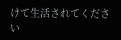けて生活されてください